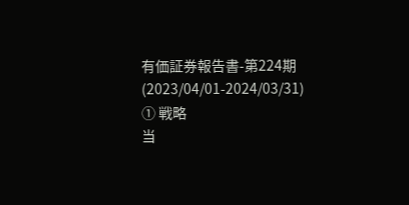有価証券報告書-第224期(2023/04/01-2024/03/31)
① 戦略
当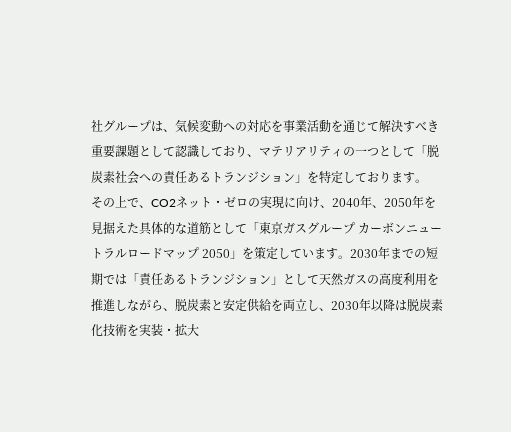社グループは、気候変動への対応を事業活動を通じて解決すべき重要課題として認識しており、マテリアリティの一つとして「脱炭素社会への責任あるトランジション」を特定しております。
その上で、CO2ネット・ゼロの実現に向け、2040年、2050年を見据えた具体的な道筋として「東京ガスグループ カーボンニュートラルロードマップ 2050」を策定しています。2030年までの短期では「責任あるトランジション」として天然ガスの高度利用を推進しながら、脱炭素と安定供給を両立し、2030年以降は脱炭素化技術を実装・拡大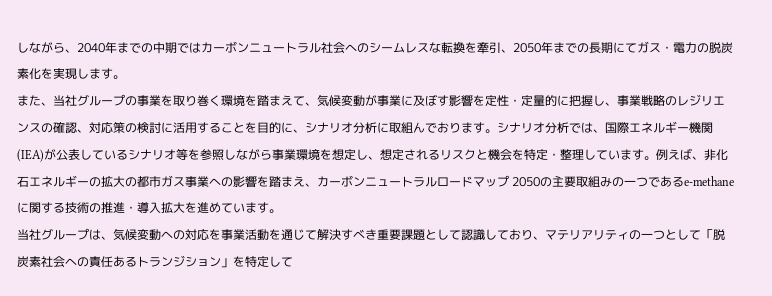しながら、2040年までの中期ではカーボンニュートラル社会へのシームレスな転換を牽引、2050年までの長期にてガス・電力の脱炭素化を実現します。
また、当社グループの事業を取り巻く環境を踏まえて、気候変動が事業に及ぼす影響を定性・定量的に把握し、事業戦略のレジリエンスの確認、対応策の検討に活用することを目的に、シナリオ分析に取組んでおります。シナリオ分析では、国際エネルギー機関(IEA)が公表しているシナリオ等を参照しながら事業環境を想定し、想定されるリスクと機会を特定・整理しています。例えば、非化石エネルギーの拡大の都市ガス事業への影響を踏まえ、カーボンニュートラルロードマップ 2050の主要取組みの一つであるe-methaneに関する技術の推進・導入拡大を進めています。
当社グループは、気候変動への対応を事業活動を通じて解決すべき重要課題として認識しており、マテリアリティの一つとして「脱炭素社会への責任あるトランジション」を特定して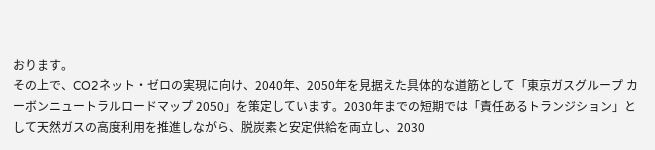おります。
その上で、CO2ネット・ゼロの実現に向け、2040年、2050年を見据えた具体的な道筋として「東京ガスグループ カーボンニュートラルロードマップ 2050」を策定しています。2030年までの短期では「責任あるトランジション」として天然ガスの高度利用を推進しながら、脱炭素と安定供給を両立し、2030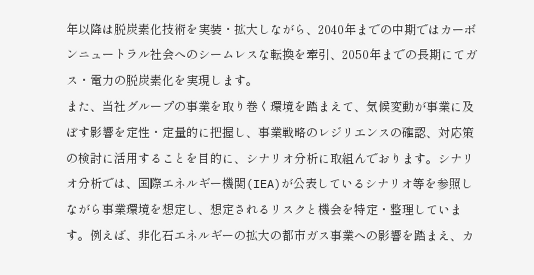年以降は脱炭素化技術を実装・拡大しながら、2040年までの中期ではカーボンニュートラル社会へのシームレスな転換を牽引、2050年までの長期にてガス・電力の脱炭素化を実現します。
また、当社グループの事業を取り巻く環境を踏まえて、気候変動が事業に及ぼす影響を定性・定量的に把握し、事業戦略のレジリエンスの確認、対応策の検討に活用することを目的に、シナリオ分析に取組んでおります。シナリオ分析では、国際エネルギー機関(IEA)が公表しているシナリオ等を参照しながら事業環境を想定し、想定されるリスクと機会を特定・整理しています。例えば、非化石エネルギーの拡大の都市ガス事業への影響を踏まえ、カ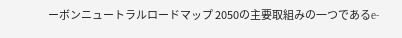ーボンニュートラルロードマップ 2050の主要取組みの一つであるe-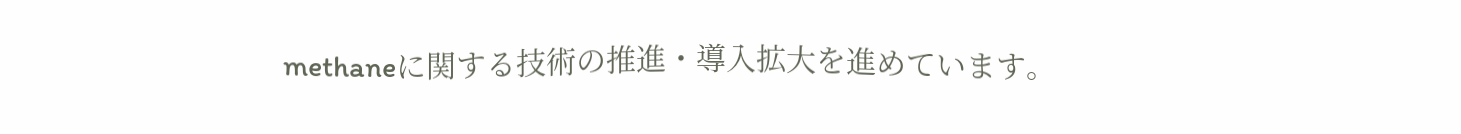methaneに関する技術の推進・導入拡大を進めています。